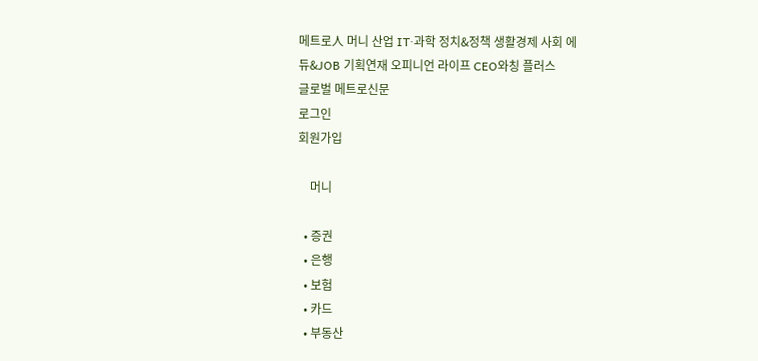메트로人 머니 산업 IT·과학 정치&정책 생활경제 사회 에듀&JOB 기획연재 오피니언 라이프 CEO와칭 플러스
글로벌 메트로신문
로그인
회원가입

    머니

  • 증권
  • 은행
  • 보험
  • 카드
  • 부동산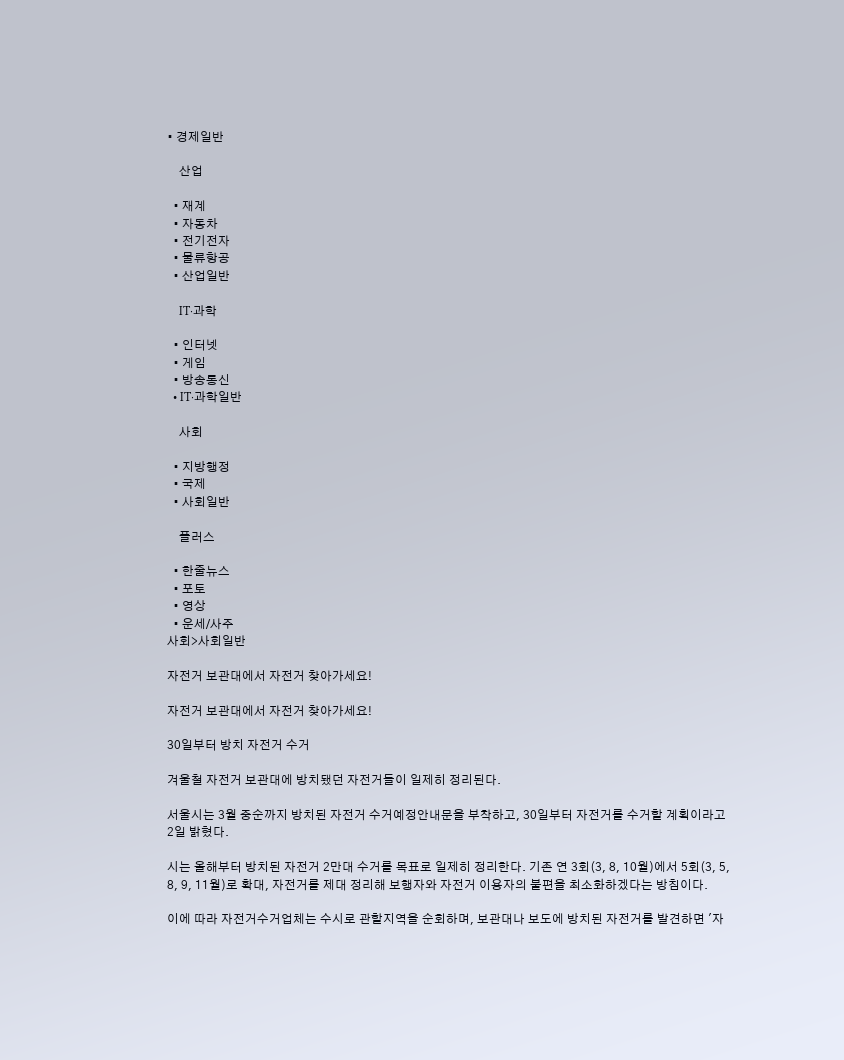• 경제일반

    산업

  • 재계
  • 자동차
  • 전기전자
  • 물류항공
  • 산업일반

    IT·과학

  • 인터넷
  • 게임
  • 방송통신
  • IT·과학일반

    사회

  • 지방행정
  • 국제
  • 사회일반

    플러스

  • 한줄뉴스
  • 포토
  • 영상
  • 운세/사주
사회>사회일반

자전거 보관대에서 자전거 찾아가세요!

자전거 보관대에서 자전거 찾아가세요!

30일부터 방치 자전거 수거

겨울철 자전거 보관대에 방치됐던 자전거들이 일제히 정리된다.

서울시는 3월 중순까지 방치된 자전거 수거예정안내문을 부착하고, 30일부터 자전거를 수거할 계획이라고 2일 밝혔다.

시는 올해부터 방치된 자전거 2만대 수거를 목표로 일제히 정리한다. 기존 연 3회(3, 8, 10월)에서 5회(3, 5, 8, 9, 11월)로 확대, 자전거를 제대 정리해 보행자와 자전거 이용자의 불편을 최소화하겠다는 방침이다.

이에 따라 자전거수거업체는 수시로 관할지역을 순회하며, 보관대나 보도에 방치된 자전거를 발견하면 '자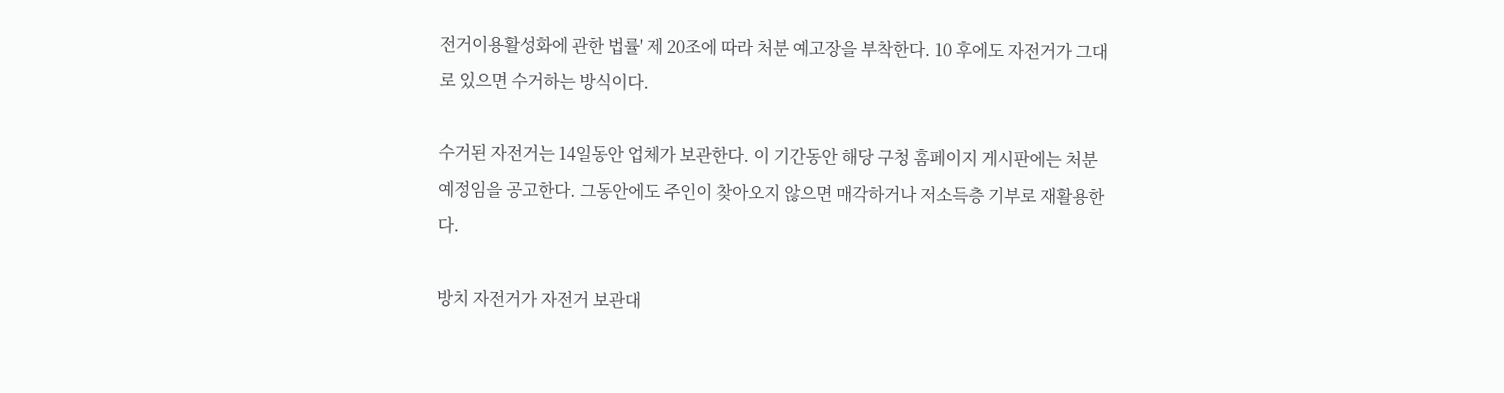전거이용활성화에 관한 법률' 제 20조에 따라 처분 예고장을 부착한다. 10 후에도 자전거가 그대로 있으면 수거하는 방식이다.

수거된 자전거는 14일동안 업체가 보관한다. 이 기간동안 해당 구청 홈페이지 게시판에는 처분 예정임을 공고한다. 그동안에도 주인이 찾아오지 않으면 매각하거나 저소득층 기부로 재활용한다.

방치 자전거가 자전거 보관대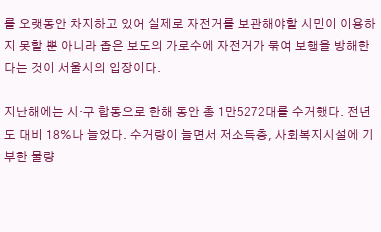를 오랫동안 차지하고 있어 실제로 자전거를 보관해야할 시민이 이용하지 못할 뿐 아니라 좁은 보도의 가로수에 자전거가 묶여 보행을 방해한다는 것이 서울시의 입장이다.

지난해에는 시·구 합동으로 한해 동안 총 1만5272대를 수거했다. 전년도 대비 18%나 늘었다. 수거량이 늘면서 저소득층, 사회복지시설에 기부한 물량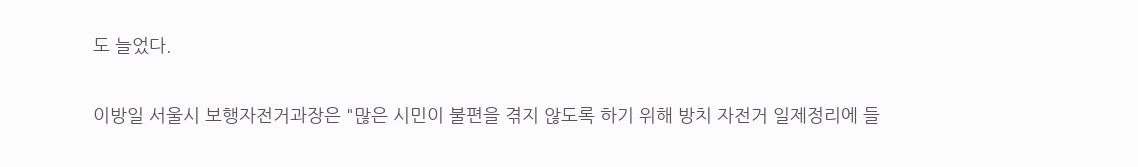도 늘었다.

이방일 서울시 보행자전거과장은 "많은 시민이 불편을 겪지 않도록 하기 위해 방치 자전거 일제정리에 들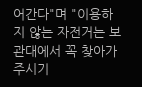어간다"며 "이용하지 않는 자전거는 보관대에서 꼭 찾아가 주시기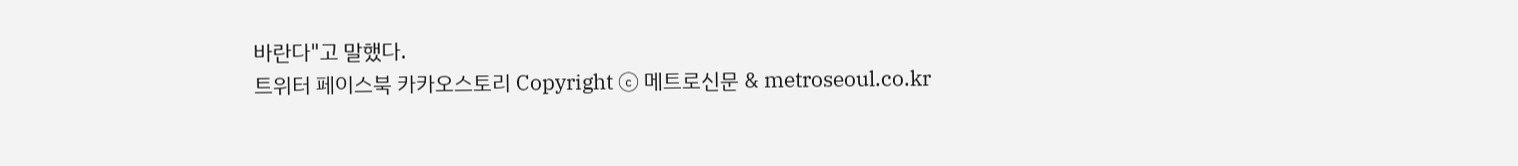바란다"고 말했다.
트위터 페이스북 카카오스토리 Copyright ⓒ 메트로신문 & metroseoul.co.kr